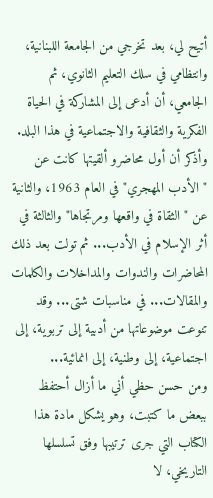أتيح لي، بعد تخرجي من الجامعة اللبنانية، وانتظامي في سلك التعليم الثانوي، ثم الجامعي، أن أدعى إلى المشاركة في الحياة الفكرية والثقافية والاجتماعية في هذا البلد. وأذكر أن أول محاضرو ألقيتها كانت عن "الأدب المهجري" في العام 1963، والثانية عن "الثقاة في واقعها ومرتجاها" والثالثة في أثر الإسلام في الأدب... ثم تولت بعد ذلك المحاضرات والندوات والمداخلات والكلمات والمقالات... في مناسبات شتى... وقد تنوعت موضوعاتها من أدبية إلى تربوية، إلى اجتماعية، إلى وطنية، إلى انمائية...
ومن حسن حظي أني ما أزال أحتفظ ببعض ما كتبت، وهو يشكل مادة هذا الكتاب التي جرى ترتيبها وفق تسلسلها التاريخي، لا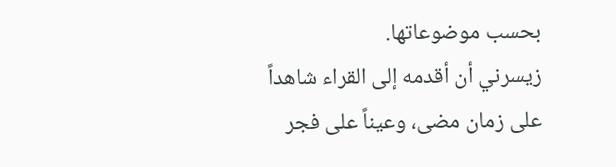بحسب موضوعاتها.
زيسرني أن أقدمه إلى القراء شاهداً على زمان مضى، وعيناً على فجر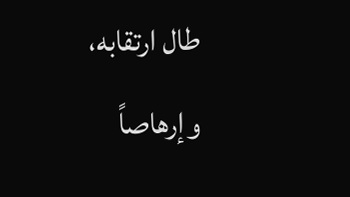طال ارتقابه، وإرهاصاً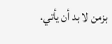بزمن لا بد أن يأتي.